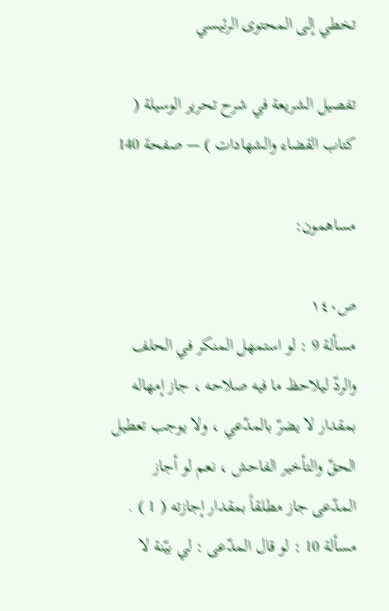تخطي إلى المحتوى الرئيسي

تفصيل الشريعة في شرح تحرير الوسيلة ( كتاب القضاء والشهادات ) — صفحة 140

مساهمون:

ص١٤٠
مسألة 9 : لو استمهل المنكر في الحلف والردّ ليلاحظ ما فيه صلاحه ، جاز إمهاله بمقدار لا يضرّ بالمدّعي ، ولا يوجب تعطيل الحقّ والتأخير الفاحش ، نعم لو أجاز المدّعى جاز مطلقاً بمقدار إجازته ( 1 ) . مسألة 10 : لو قال المدّعى : لي بيّنة لا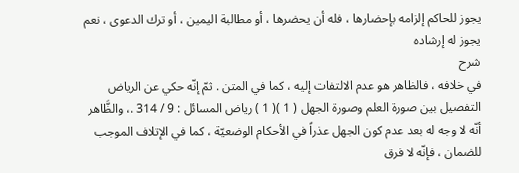يجوز للحاكم إلزامه بإحضارها ، فله أن يحضرها ، أو مطالبة اليمين ، أو ترك الدعوى ، نعم يجوز له إرشاده
شرح
في خلافه ، فالظاهر هو عدم الالتفات إليه ، كما في المتن . ثمّ إنّه حكي عن الرياض التفصيل بين صورة العلم وصورة الجهل ( 1 )( 1 ) رياض المسائل : 9 / 314 .، والظَّاهر أنّه لا وجه له بعد عدم كون الجهل عذراً في الأحكام الوضعيّة ، كما في الإتلاف الموجب للضمان ، فإنّه لا فرق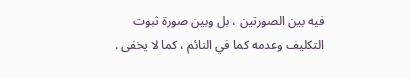فيه بين الصورتين ، بل وبين صورة ثبوت التكليف وعدمه كما في النائم ، كما لا يخفى .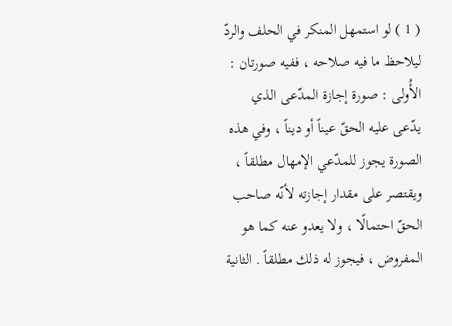( 1 ) لو استمهل المنكر في الحلف والردّ ليلاحظ ما فيه صلاحه ، ففيه صورتان : الأُولى : صورة إجازة المدّعى الذي يدّعى عليه الحقّ عيناً أو ديناً ، وفي هذه الصورة يجوز للمدّعي الإمهال مطلقاً ، ويقتصر على مقدار إجازته لأنّه صاحب الحقّ احتمالًا ، ولا يعدو عنه كما هو المفروض ، فيجوز له ذلك مطلقاً . الثانية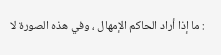: ما إذا أراد الحاكم الإمهال ، وفي هذه الصورة لا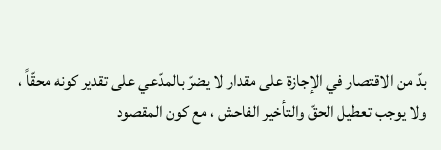بدّ من الاقتصار في الإجازة على مقدار لا يضرّ بالمدّعي على تقدير كونه محقّاً ، ولا يوجب تعطيل الحقّ والتأخير الفاحش ، مع كون المقصود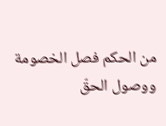من الحكم فصل الخصومة ووصول الحقّ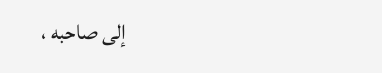إلى صاحبه ،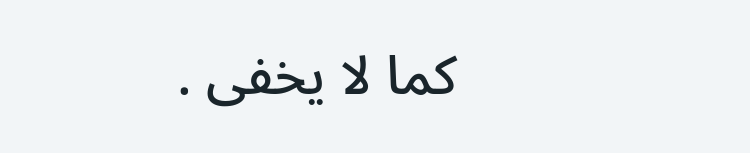كما لا يخفى .